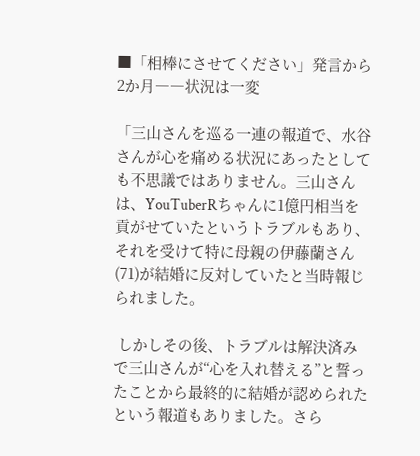■「相棒にさせてください」発言から2か月――状況は一変

「三山さんを巡る一連の報道で、水谷さんが心を痛める状況にあったとしても不思議ではありません。三山さんは、YouTuberRちゃんに1億円相当を貢がせていたというトラブルもあり、それを受けて特に母親の伊藤蘭さん(71)が結婚に反対していたと当時報じられました。

 しかしその後、トラブルは解決済みで三山さんが“心を入れ替える”と誓ったことから最終的に結婚が認められたという報道もありました。さら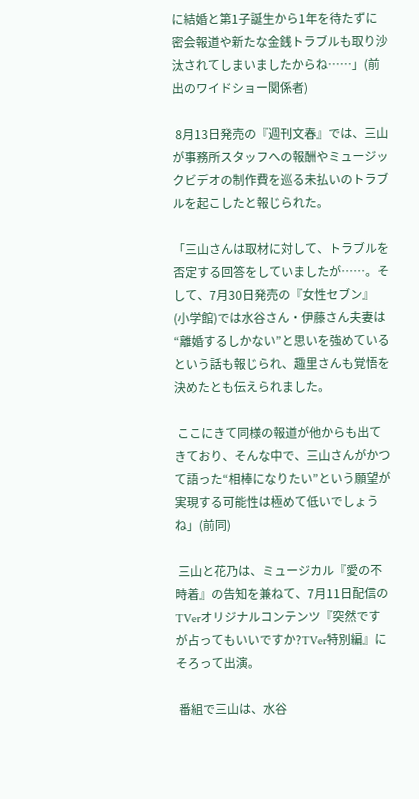に結婚と第1子誕生から1年を待たずに密会報道や新たな金銭トラブルも取り沙汰されてしまいましたからね……」(前出のワイドショー関係者)

 8月13日発売の『週刊文春』では、三山が事務所スタッフへの報酬やミュージックビデオの制作費を巡る未払いのトラブルを起こしたと報じられた。

「三山さんは取材に対して、トラブルを否定する回答をしていましたが……。そして、7月30日発売の『女性セブン』(小学館)では水谷さん・伊藤さん夫妻は“離婚するしかない”と思いを強めているという話も報じられ、趣里さんも覚悟を決めたとも伝えられました。

 ここにきて同様の報道が他からも出てきており、そんな中で、三山さんがかつて語った“相棒になりたい”という願望が実現する可能性は極めて低いでしょうね」(前同)

 三山と花乃は、ミュージカル『愛の不時着』の告知を兼ねて、7月11日配信のTVerオリジナルコンテンツ『突然ですが占ってもいいですか?TVer特別編』にそろって出演。

 番組で三山は、水谷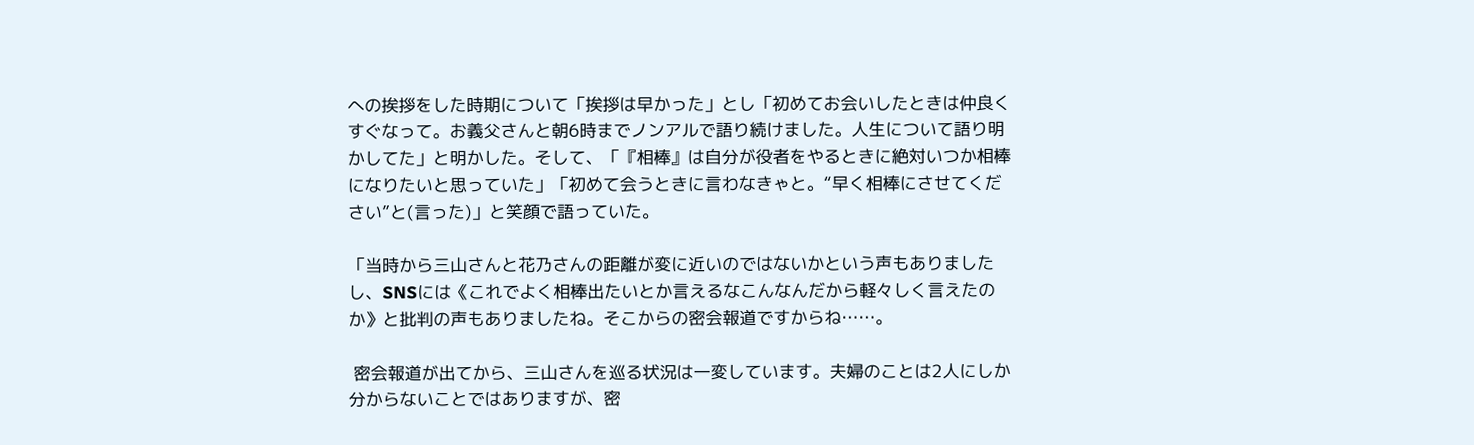への挨拶をした時期について「挨拶は早かった」とし「初めてお会いしたときは仲良くすぐなって。お義父さんと朝6時までノンアルで語り続けました。人生について語り明かしてた」と明かした。そして、「『相棒』は自分が役者をやるときに絶対いつか相棒になりたいと思っていた」「初めて会うときに言わなきゃと。“早く相棒にさせてください”と(言った)」と笑顔で語っていた。

「当時から三山さんと花乃さんの距離が変に近いのではないかという声もありましたし、SNSには《これでよく相棒出たいとか言えるなこんなんだから軽々しく言えたのか》と批判の声もありましたね。そこからの密会報道ですからね……。

 密会報道が出てから、三山さんを巡る状況は一変しています。夫婦のことは2人にしか分からないことではありますが、密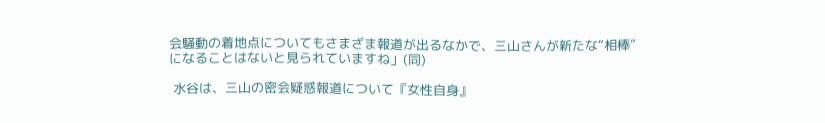会騒動の着地点についてもさまざま報道が出るなかで、三山さんが新たな“相棒”になることはないと見られていますね」(同)

 水谷は、三山の密会疑惑報道について『女性自身』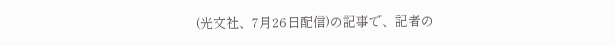(光文社、7月26日配信)の記事で、記者の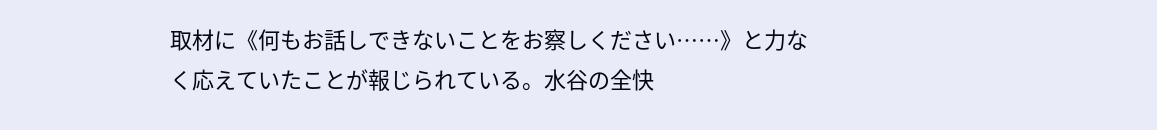取材に《何もお話しできないことをお察しください……》と力なく応えていたことが報じられている。水谷の全快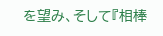を望み、そして『相棒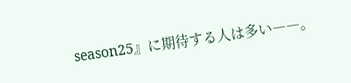season25』に期待する人は多い――。